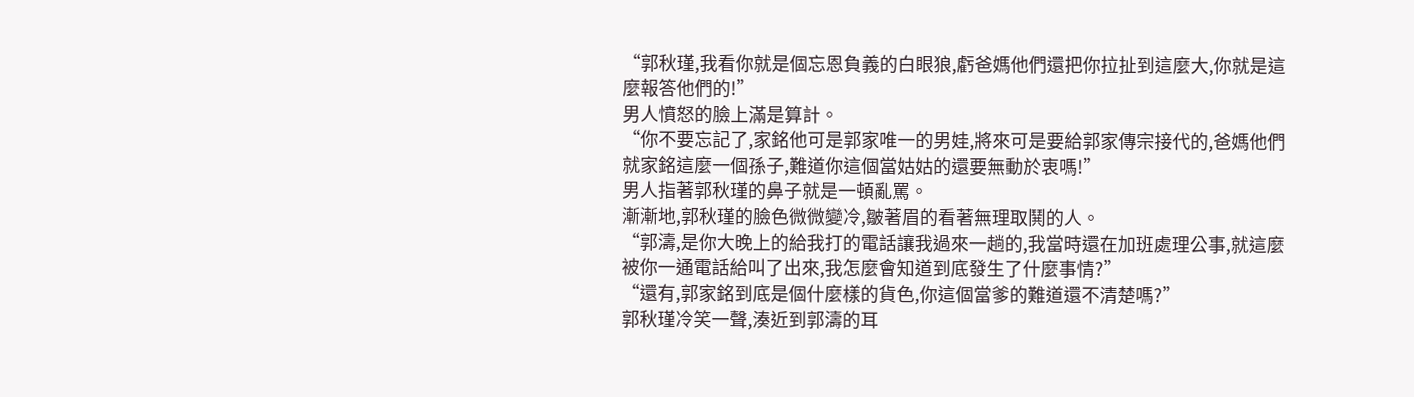“郭秋瑾,我看你就是個忘恩負義的白眼狼,虧爸媽他們還把你拉扯到這麼大,你就是這麼報答他們的!”
男人憤怒的臉上滿是算計。
“你不要忘記了,家銘他可是郭家唯一的男娃,將來可是要給郭家傳宗接代的,爸媽他們就家銘這麼一個孫子,難道你這個當姑姑的還要無動於衷嗎!”
男人指著郭秋瑾的鼻子就是一頓亂罵。
漸漸地,郭秋瑾的臉色微微變冷,皺著眉的看著無理取鬨的人。
“郭濤,是你大晚上的給我打的電話讓我過來一趟的,我當時還在加班處理公事,就這麼被你一通電話給叫了出來,我怎麼會知道到底發生了什麼事情?”
“還有,郭家銘到底是個什麼樣的貨色,你這個當爹的難道還不清楚嗎?”
郭秋瑾冷笑一聲,湊近到郭濤的耳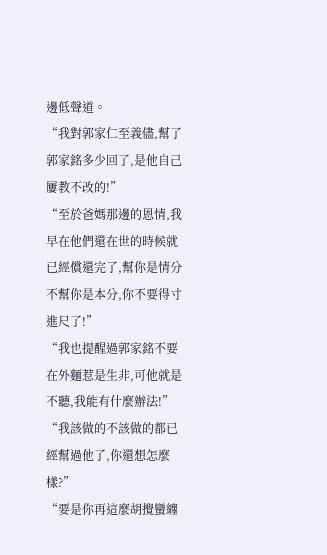邊低聲道。
“我對郭家仁至義儘,幫了郭家銘多少回了,是他自己屢教不改的!”
“至於爸媽那邊的恩情,我早在他們還在世的時候就已經償還完了,幫你是情分不幫你是本分,你不要得寸進尺了!”
“我也提醒過郭家銘不要在外麵惹是生非,可他就是不聽,我能有什麼辦法!”
“我該做的不該做的都已經幫過他了,你還想怎麼樣?”
“要是你再這麼胡攪蠻纏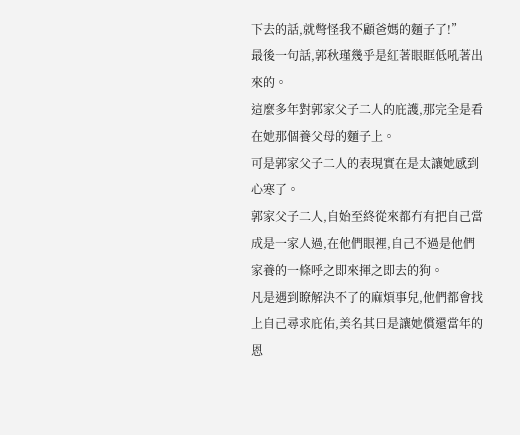下去的話,就彆怪我不顧爸媽的麵子了!”
最後一句話,郭秋瑾幾乎是紅著眼眶低吼著出來的。
這麼多年對郭家父子二人的庇護,那完全是看在她那個養父母的麵子上。
可是郭家父子二人的表現實在是太讓她感到心寒了。
郭家父子二人,自始至終從來都冇有把自己當成是一家人過,在他們眼裡,自己不過是他們家養的一條呼之即來揮之即去的狗。
凡是遇到瞭解決不了的麻煩事兒,他們都會找上自己尋求庇佑,美名其曰是讓她償還當年的恩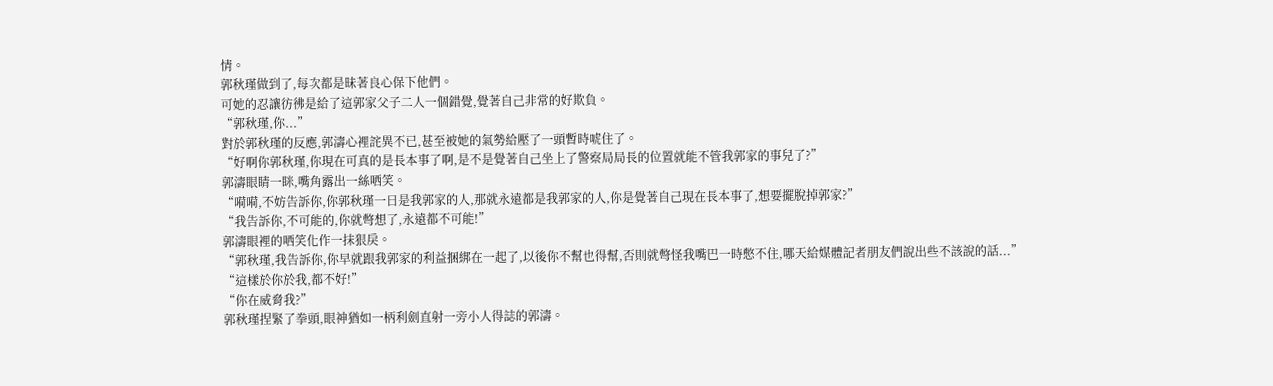情。
郭秋瑾做到了,每次都是昧著良心保下他們。
可她的忍讓彷彿是給了這郭家父子二人一個錯覺,覺著自己非常的好欺負。
“郭秋瑾,你...”
對於郭秋瑾的反應,郭濤心裡詫異不已,甚至被她的氣勢給壓了一頭暫時唬住了。
“好啊你郭秋瑾,你現在可真的是長本事了啊,是不是覺著自己坐上了警察局局長的位置就能不管我郭家的事兒了?”
郭濤眼睛一眯,嘴角露出一絲哂笑。
“嗬嗬,不妨告訴你,你郭秋瑾一日是我郭家的人,那就永遠都是我郭家的人,你是覺著自己現在長本事了,想要擺脫掉郭家?”
“我告訴你,不可能的,你就彆想了,永遠都不可能!”
郭濤眼裡的哂笑化作一抹狠戾。
“郭秋瑾,我告訴你,你早就跟我郭家的利益捆綁在一起了,以後你不幫也得幫,否則就彆怪我嘴巴一時憋不住,哪天給媒體記者朋友們說出些不該說的話...”
“這樣於你於我,都不好!”
“你在威脅我?”
郭秋瑾捏緊了拳頭,眼神猶如一柄利劍直射一旁小人得誌的郭濤。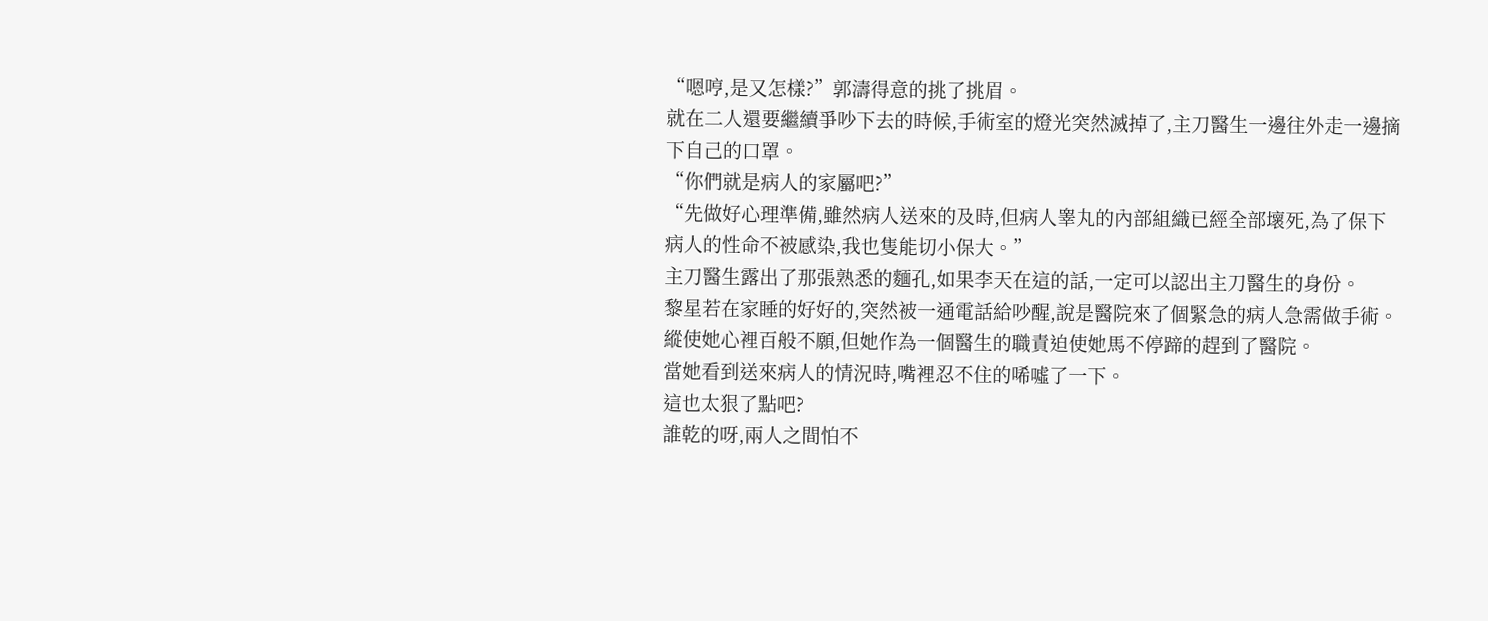“嗯哼,是又怎樣?”郭濤得意的挑了挑眉。
就在二人還要繼續爭吵下去的時候,手術室的燈光突然滅掉了,主刀醫生一邊往外走一邊摘下自己的口罩。
“你們就是病人的家屬吧?”
“先做好心理準備,雖然病人送來的及時,但病人睾丸的內部組織已經全部壞死,為了保下病人的性命不被感染,我也隻能切小保大。”
主刀醫生露出了那張熟悉的麵孔,如果李天在這的話,一定可以認出主刀醫生的身份。
黎星若在家睡的好好的,突然被一通電話給吵醒,說是醫院來了個緊急的病人急需做手術。
縱使她心裡百般不願,但她作為一個醫生的職責迫使她馬不停蹄的趕到了醫院。
當她看到送來病人的情況時,嘴裡忍不住的唏噓了一下。
這也太狠了點吧?
誰乾的呀,兩人之間怕不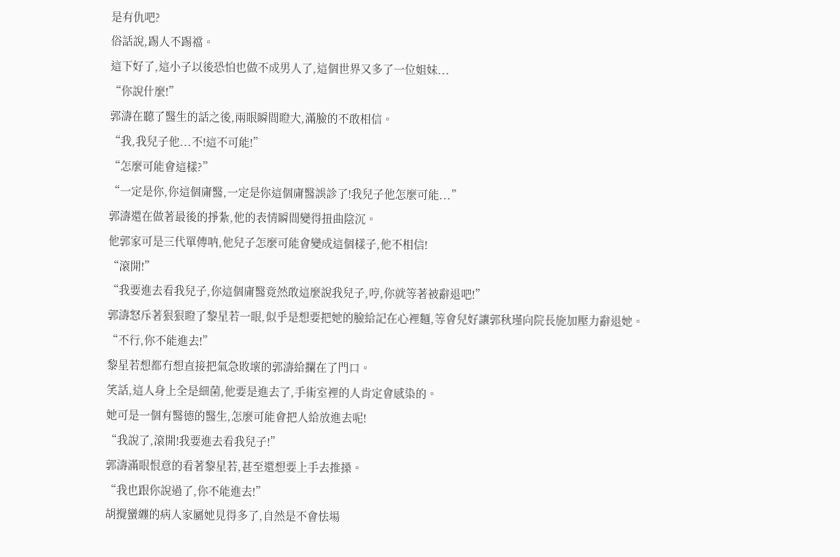是有仇吧?
俗話說,踢人不踢襠。
這下好了,這小子以後恐怕也做不成男人了,這個世界又多了一位姐妹...
“你說什麼!”
郭濤在聽了醫生的話之後,兩眼瞬間瞪大,滿臉的不敢相信。
“我,我兒子他...不!這不可能!”
“怎麼可能會這樣?”
“一定是你,你這個庸醫,一定是你這個庸醫誤診了!我兒子他怎麼可能...”
郭濤還在做著最後的掙紮,他的表情瞬間變得扭曲陰沉。
他郭家可是三代單傳呐,他兒子怎麼可能會變成這個樣子,他不相信!
“滾開!”
“我要進去看我兒子,你這個庸醫竟然敢這麼說我兒子,哼,你就等著被辭退吧!”
郭濤怒斥著狠狠瞪了黎星若一眼,似乎是想要把她的臉給記在心裡麵,等會兒好讓郭秋瑾向院長施加壓力辭退她。
“不行,你不能進去!”
黎星若想都冇想直接把氣急敗壞的郭濤給攔在了門口。
笑話,這人身上全是細菌,他要是進去了,手術室裡的人肯定會感染的。
她可是一個有醫德的醫生,怎麼可能會把人給放進去呢!
“我說了,滾開!我要進去看我兒子!”
郭濤滿眼恨意的看著黎星若,甚至還想要上手去推搡。
“我也跟你說過了,你不能進去!”
胡攪蠻纏的病人家屬她見得多了,自然是不會怯場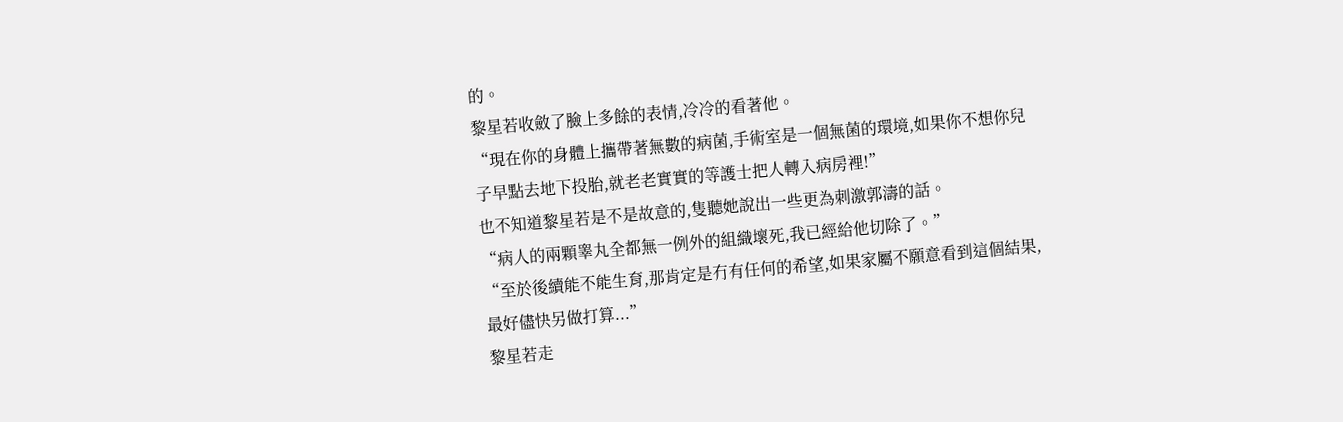的。
黎星若收斂了臉上多餘的表情,冷冷的看著他。
“現在你的身體上攜帶著無數的病菌,手術室是一個無菌的環境,如果你不想你兒子早點去地下投胎,就老老實實的等護士把人轉入病房裡!”
也不知道黎星若是不是故意的,隻聽她說出一些更為刺激郭濤的話。
“病人的兩顆睾丸全都無一例外的組織壞死,我已經給他切除了。”
“至於後續能不能生育,那肯定是冇有任何的希望,如果家屬不願意看到這個結果,最好儘快另做打算...”
黎星若走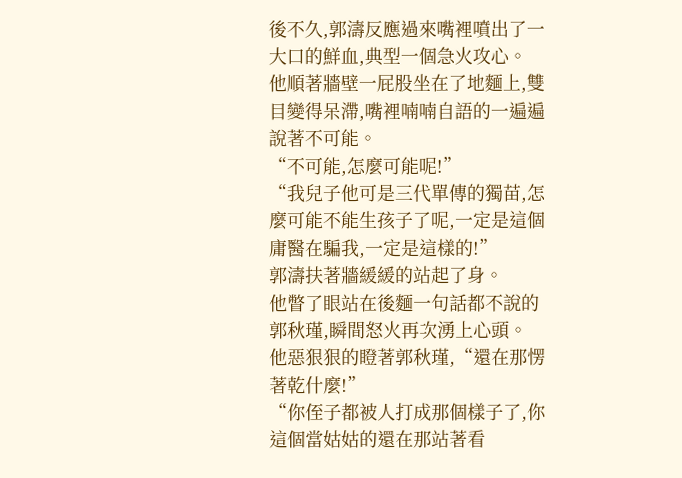後不久,郭濤反應過來嘴裡噴出了一大口的鮮血,典型一個急火攻心。
他順著牆壁一屁股坐在了地麵上,雙目變得呆滯,嘴裡喃喃自語的一遍遍說著不可能。
“不可能,怎麼可能呢!”
“我兒子他可是三代單傳的獨苗,怎麼可能不能生孩子了呢,一定是這個庸醫在騙我,一定是這樣的!”
郭濤扶著牆緩緩的站起了身。
他瞥了眼站在後麵一句話都不說的郭秋瑾,瞬間怒火再次湧上心頭。
他惡狠狠的瞪著郭秋瑾,“還在那愣著乾什麼!”
“你侄子都被人打成那個樣子了,你這個當姑姑的還在那站著看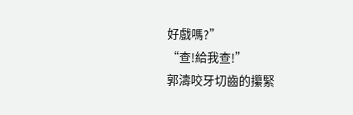好戲嗎?”
“查!給我查!”
郭濤咬牙切齒的攥緊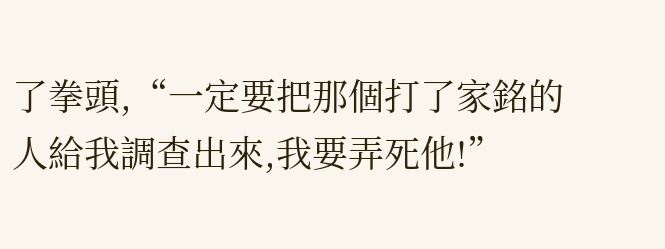了拳頭,“一定要把那個打了家銘的人給我調查出來,我要弄死他!”